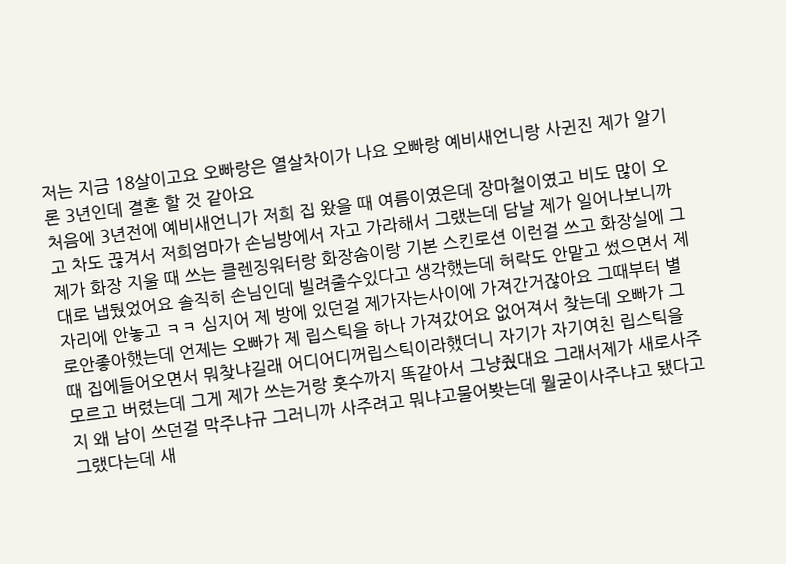저는 지금 18살이고요 오빠랑은 열살차이가 나요 오빠랑 예비새언니랑 사귄진 제가 알기론 3년인데 결혼 할 것 같아요
처음에 3년전에 예비새언니가 저희 집 왔을 때 여름이였은데 장마철이였고 비도 많이 오고 차도 끊겨서 저희엄마가 손님방에서 자고 가라해서 그랬는데 담날 제가 일어나보니까 제가 화장 지울 때 쓰는 클렌징워터랑 화장솜이랑 기본 스킨로션 이런걸 쓰고 화장실에 그대로 냅뒀었어요 솔직히 손님인데 빌려줄수있다고 생각했는데 허락도 안맡고 썼으면서 제자리에 안놓고 ㅋㅋ 심지어 제 방에 있던걸 제가자는사이에 가져간거잖아요 그때부터 별로안좋아했는데 언제는 오빠가 제 립스틱을 하나 가져갔어요 없어져서 찾는데 오빠가 그때 집에들어오면서 뭐찾냐길래 어디어디꺼립스틱이라했더니 자기가 자기여친 립스틱을 모르고 버렸는데 그게 제가 쓰는거랑 홋수까지 똑같아서 그냥줬대요 그래서제가 새로사주지 왜 남이 쓰던걸 막주냐규 그러니까 사주려고 뭐냐고물어봣는데 뭘굳이사주냐고 됐다고 그랬다는데 새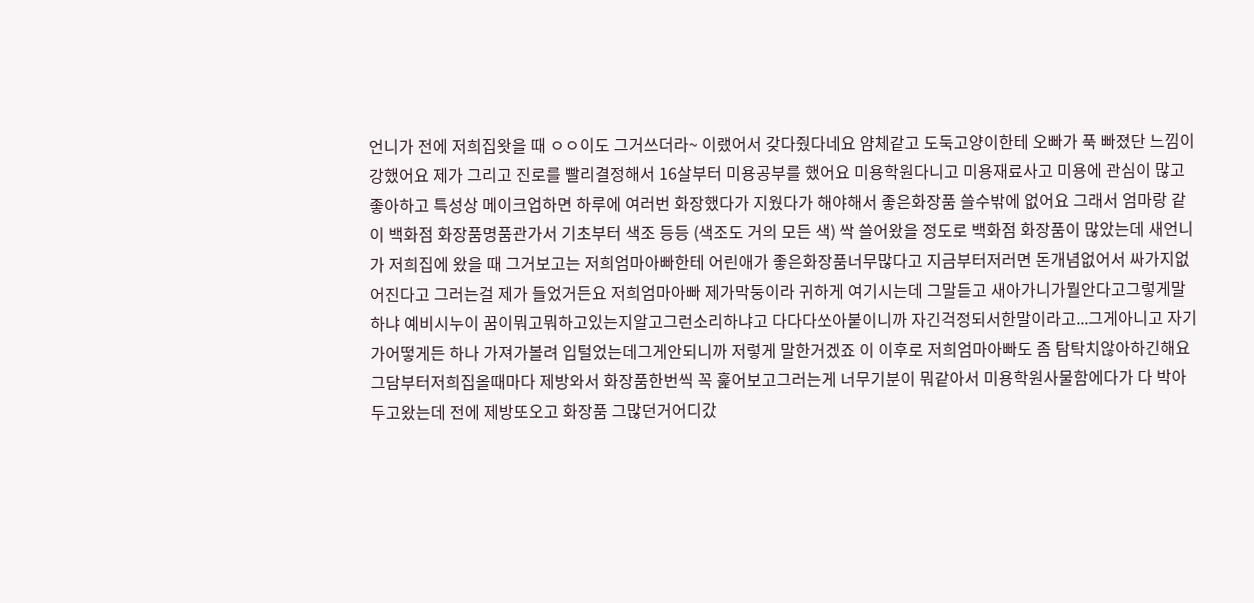언니가 전에 저희집왓을 때 ㅇㅇ이도 그거쓰더라~ 이랬어서 갖다줬다네요 얌체같고 도둑고양이한테 오빠가 푹 빠졌단 느낌이 강했어요 제가 그리고 진로를 빨리결정해서 16살부터 미용공부를 했어요 미용학원다니고 미용재료사고 미용에 관심이 많고 좋아하고 특성상 메이크업하면 하루에 여러번 화장했다가 지웠다가 해야해서 좋은화장품 쓸수밖에 없어요 그래서 엄마랑 같이 백화점 화장품명품관가서 기초부터 색조 등등 (색조도 거의 모든 색) 싹 쓸어왔을 정도로 백화점 화장품이 많았는데 새언니가 저희집에 왔을 때 그거보고는 저희엄마아빠한테 어린애가 좋은화장품너무많다고 지금부터저러면 돈개념없어서 싸가지없어진다고 그러는걸 제가 들었거든요 저희엄마아빠 제가막둥이라 귀하게 여기시는데 그말듣고 새아가니가뭘안다고그렇게말하냐 예비시누이 꿈이뭐고뭐하고있는지알고그런소리하냐고 다다다쏘아붙이니까 자긴걱정되서한말이라고...그게아니고 자기가어떻게든 하나 가져가볼려 입털었는데그게안되니까 저렇게 말한거겠죠 이 이후로 저희엄마아빠도 좀 탐탁치않아하긴해요
그담부터저희집올때마다 제방와서 화장품한번씩 꼭 훑어보고그러는게 너무기분이 뭐같아서 미용학원사물함에다가 다 박아두고왔는데 전에 제방또오고 화장품 그많던거어디갔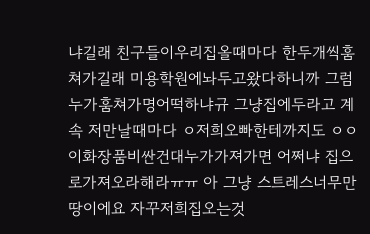냐길래 친구들이우리집올때마다 한두개씩훔쳐가길래 미용학원에놔두고왔다하니까 그럼 누가훔쳐가명어떡하냐규 그냥집에두라고 계속 저만날때마다 ㅇ저희오빠한테까지도 ㅇㅇ이화장품비싼건대누가가져가면 어쩌냐 집으로가져오라해라ㅠㅠ 아 그냥 스트레스너무만땅이에요 자꾸저희집오는것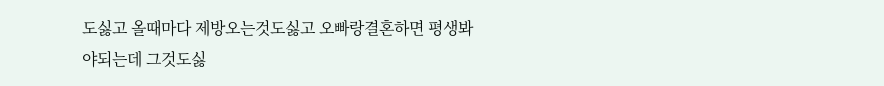도싫고 올때마다 제방오는것도싫고 오빠랑결혼하면 평생봐야되는데 그것도싫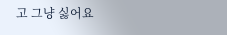고 그냥 싫어요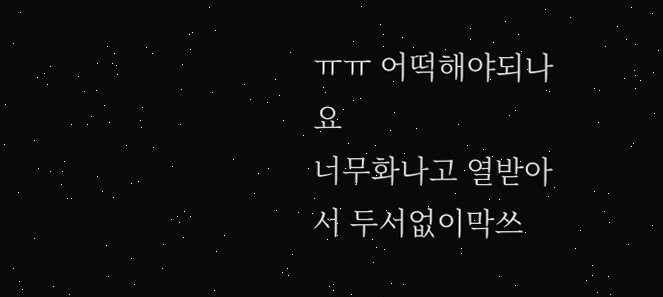ㅠㅠ 어떡해야되나요
너무화나고 열받아서 두서없이막쓰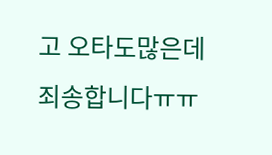고 오타도많은데 죄송합니다ㅠㅠ